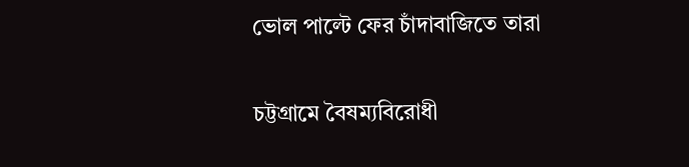ভোল পাল্টে ফের চাঁদাবাজিতে তারা

চট্টগ্রামে বৈষম্যবিরোধী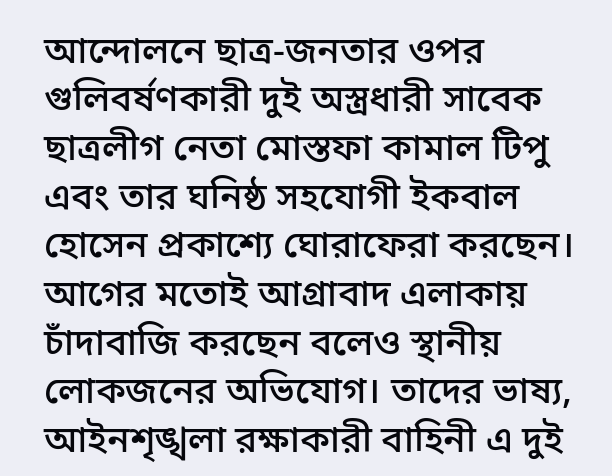আন্দোলনে ছাত্র-জনতার ওপর গুলিবর্ষণকারী দুই অস্ত্রধারী সাবেক ছাত্রলীগ নেতা মোস্তফা কামাল টিপু এবং তার ঘনিষ্ঠ সহযোগী ইকবাল হোসেন প্রকাশ্যে ঘোরাফেরা করছেন। আগের মতোই আগ্রাবাদ এলাকায় চাঁদাবাজি করছেন বলেও স্থানীয় লোকজনের অভিযোগ। তাদের ভাষ্য, আইনশৃঙ্খলা রক্ষাকারী বাহিনী এ দুই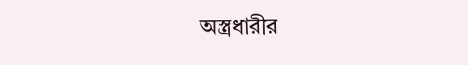অস্ত্রধারীর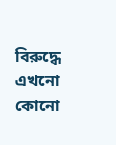বিরুদ্ধে এখনো কোনো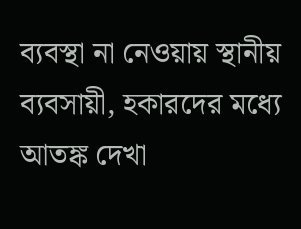ব্যবস্থা না নেওয়ায় স্থানীয় ব্যবসায়ী, হকারদের মধ্যে আতঙ্ক দেখা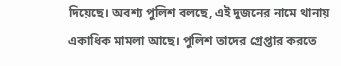দিয়েছে। অবশ্য পুলিশ বলছে, এই দুজনের নামে থানায় একাধিক মামলা আছে। পুলিশ তাদের গ্রেপ্তার করতে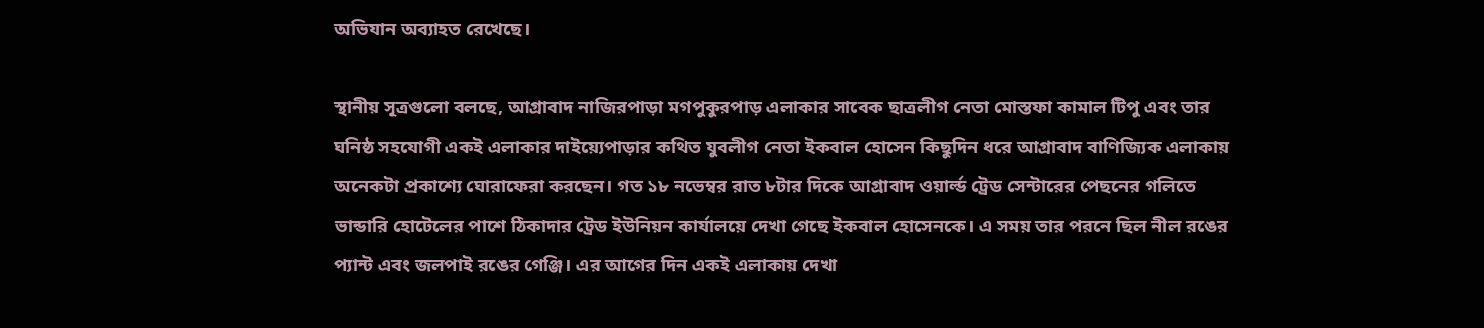অভিযান অব্যাহত রেখেছে।

স্থানীয় সূত্রগুলো বলছে, আগ্রাবাদ নাজিরপাড়া মগপুকুরপাড় এলাকার সাবেক ছাত্রলীগ নেতা মোস্তফা কামাল টিপু এবং তার ঘনিষ্ঠ সহযোগী একই এলাকার দাইয়্যেপাড়ার কথিত যুবলীগ নেতা ইকবাল হোসেন কিছুদিন ধরে আগ্রাবাদ বাণিজ্যিক এলাকায় অনেকটা প্রকাশ্যে ঘোরাফেরা করছেন। গত ১৮ নভেম্বর রাত ৮টার দিকে আগ্রাবাদ ওয়ার্ল্ড ট্রেড সেন্টারের পেছনের গলিতে ভান্ডারি হোটেলের পাশে ঠিকাদার ট্রেড ইউনিয়ন কার্যালয়ে দেখা গেছে ইকবাল হোসেনকে। এ সময় তার পরনে ছিল নীল রঙের প্যান্ট এবং জলপাই রঙের গেঞ্জি। এর আগের দিন একই এলাকায় দেখা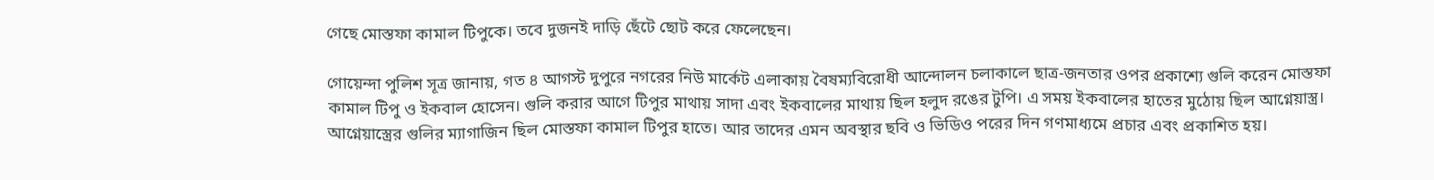গেছে মোস্তফা কামাল টিপুকে। তবে দুজনই দাড়ি ছেঁটে ছোট করে ফেলেছেন।

গোয়েন্দা পুলিশ সূত্র জানায়, গত ৪ আগস্ট দুপুরে নগরের নিউ মার্কেট এলাকায় বৈষম্যবিরোধী আন্দোলন চলাকালে ছাত্র-জনতার ওপর প্রকাশ্যে গুলি করেন মোস্তফা কামাল টিপু ও ইকবাল হোসেন। গুলি করার আগে টিপুর মাথায় সাদা এবং ইকবালের মাথায় ছিল হলুদ রঙের টুপি। এ সময় ইকবালের হাতের মুঠোয় ছিল আগ্নেয়াস্ত্র। আগ্নেয়াস্ত্রের গুলির ম্যাগাজিন ছিল মোস্তফা কামাল টিপুর হাতে। আর তাদের এমন অবস্থার ছবি ও ভিডিও পরের দিন গণমাধ্যমে প্রচার এবং প্রকাশিত হয়।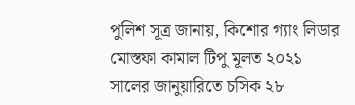পুলিশ সূত্র জানায়, কিশোর গ্যাং লিডার মোস্তফা কামাল টিপু মূলত ২০২১ সালের জানুয়ারিতে চসিক ২৮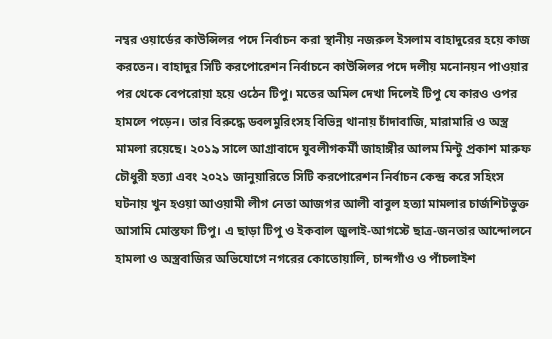নম্বর ওয়ার্ডের কাউন্সিলর পদে নির্বাচন করা স্থানীয় নজরুল ইসলাম বাহাদুরের হয়ে কাজ করতেন। বাহাদুর সিটি করপোরেশন নির্বাচনে কাউন্সিলর পদে দলীয় মনোনয়ন পাওয়ার পর থেকে বেপরোয়া হয়ে ওঠেন টিপু। মতের অমিল দেখা দিলেই টিপু যে কারও ওপর হামলে পড়েন। তার বিরুদ্ধে ডবলমুরিংসহ বিভিন্ন থানায় চাঁদাবাজি, মারামারি ও অস্ত্র মামলা রয়েছে। ২০১৯ সালে আগ্রাবাদে যুবলীগকর্মী জাহাঙ্গীর আলম মিন্টু প্রকাশ মারুফ চৌধুরী হত্যা এবং ২০২১ জানুয়ারিতে সিটি করপোরেশন নির্বাচন কেন্দ্র করে সহিংস ঘটনায় খুন হওয়া আওয়ামী লীগ নেতা আজগর আলী বাবুল হত্যা মামলার চার্জশিটভুক্ত আসামি মোস্তফা টিপু। এ ছাড়া টিপু ও ইকবাল জুলাই-আগস্টে ছাত্র-জনতার আন্দোলনে হামলা ও অস্ত্রবাজির অভিযোগে নগরের কোতোয়ালি, চান্দগাঁও ও পাঁচলাইশ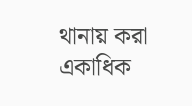থানায় করা একাধিক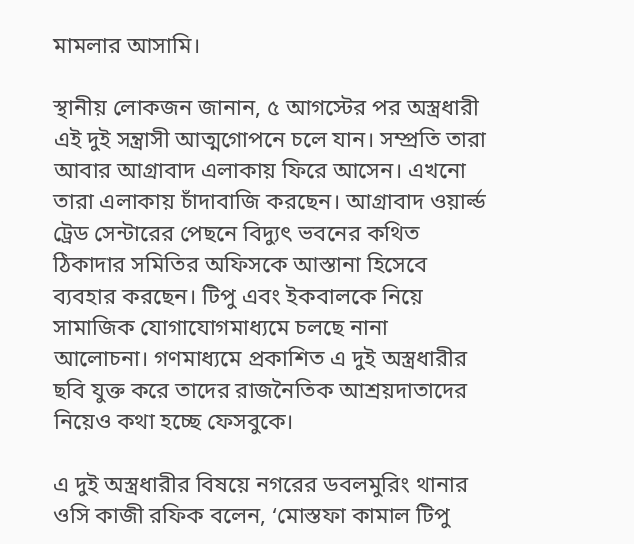মামলার আসামি।

স্থানীয় লোকজন জানান, ৫ আগস্টের পর অস্ত্রধারী এই দুই সন্ত্রাসী আত্মগোপনে চলে যান। সম্প্রতি তারা আবার আগ্রাবাদ এলাকায় ফিরে আসেন। এখনো তারা এলাকায় চাঁদাবাজি করছেন। আগ্রাবাদ ওয়ার্ল্ড ট্রেড সেন্টারের পেছনে বিদ্যুৎ ভবনের কথিত ঠিকাদার সমিতির অফিসকে আস্তানা হিসেবে ব্যবহার করছেন। টিপু এবং ইকবালকে নিয়ে সামাজিক যোগাযোগমাধ্যমে চলছে নানা আলোচনা। গণমাধ্যমে প্রকাশিত এ দুই অস্ত্রধারীর ছবি যুক্ত করে তাদের রাজনৈতিক আশ্রয়দাতাদের নিয়েও কথা হচ্ছে ফেসবুকে।

এ দুই অস্ত্রধারীর বিষয়ে নগরের ডবলমুরিং থানার ওসি কাজী রফিক বলেন, ‘মোস্তফা কামাল টিপু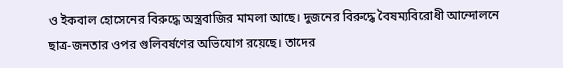ও ইকবাল হোসেনের বিরুদ্ধে অস্ত্রবাজির মামলা আছে। দুজনের বিরুদ্ধে বৈষম্যবিরোধী আন্দোলনে ছাত্র-জনতার ওপর গুলিবর্ষণের অভিযোগ রয়েছে। তাদের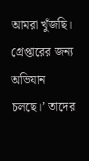আমরা খুঁজছি। গ্রেপ্তারের জন্য অভিযান চলছে।’ তাদের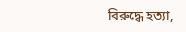বিরুদ্ধে হত্যা,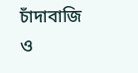চাঁদাবাজি ও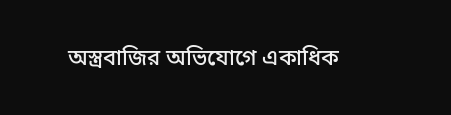অস্ত্রবাজির অভিযোগে একাধিক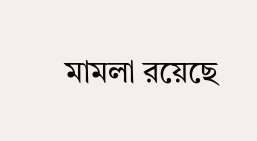মামলা রয়েছে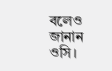বলেও জানান ওসি।